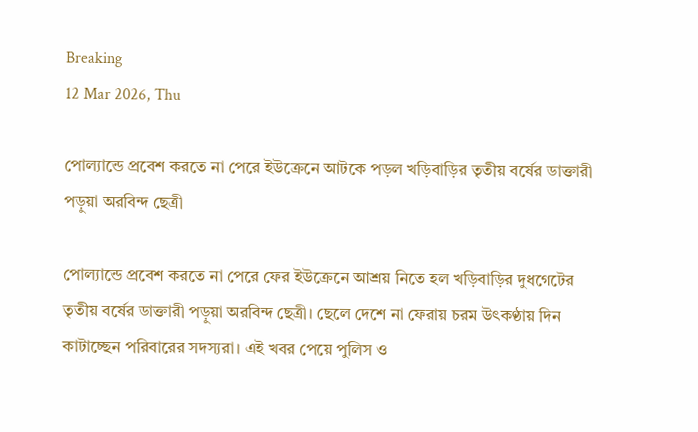Breaking
12 Mar 2026, Thu

পোল‍্যান্ডে প্রবেশ করতে না পেরে ইউক্রেনে আটকে পড়ল খড়িবাড়ির তৃতীয় বর্ষের ডাক্তারী পড়ুয়া অরবিন্দ ছেত্রী

পোল‍্যান্ডে প্রবেশ করতে না পেরে ফের ইউক্রেনে আশ্রয় নিতে হল খড়িবাড়ির দুধগেটের তৃতীয় বর্ষের ডাক্তারী পড়ুয়া অরবিন্দ ছেত্রী। ছেলে দেশে না ফেরায় চরম উৎকণ্ঠায় দিন কাটাচ্ছেন পরিবারের সদস্যরা। এই খবর পেয়ে পুলিস ও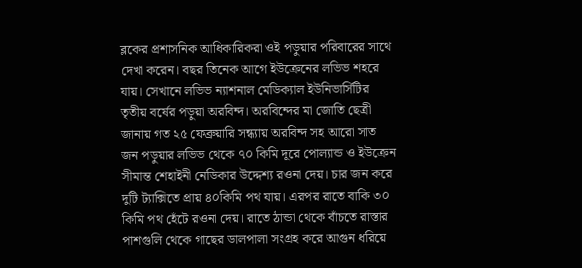ব্লকের প্রশাসনিক আধিকারিকরা ওই পড়ুয়ার পরিবারের সাথে দেখা করেন। বছর তিনেক আগে ইউক্রেনের লভিভ শহরে যায়। সেখানে লভিভ ন‍্যাশনাল মেডিক্যাল ইউনিভার্সিটির তৃতীয় বর্ষের পড়ুয়া অরবিন্দ। অরবিন্দের মা জোতি ছেত্রী জানায় গত ২৫ ফেব্রুয়ারি সন্ধ্যায় অরবিন্দ সহ আরো সাত জন পড়ুয়ার লভিভ থেকে ৭০ কিমি দূরে পোল‍্যান্ড ও ইউক্রেন সীমান্ত শেহাইনী নেডিকার উদ্দেশ্য রওনা দেয়। চার জন করে দুটি ট্যাক্সিতে প্রায় ৪০কিমি পথ যায়। এরপর রাতে বাকি ৩০ কিমি পথ হেঁটে রওনা দেয়। রাতে ঠান্ডা থেকে বাঁচতে রাস্তার পাশগুলি থেকে গাছের ডালপালা সংগ্রহ করে আগুন ধরিয়ে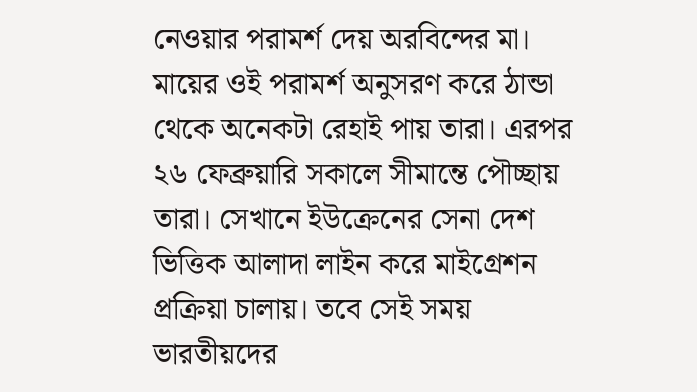নেওয়ার পরামর্শ দেয় অরবিন্দের মা। মায়ের ওই পরামর্শ অনুসরণ করে ঠান্ডা থেকে অনেকটা রেহাই পায় তারা। এরপর ২৬ ফেব্রুয়ারি সকালে সীমান্তে পৌচ্ছায় তারা। সেখানে ইউক্রেনের সেনা দেশ ভিত্তিক আলাদা লাইন করে মাইগ্রেশন প্রক্রিয়া চালায়। তবে সেই সময় ভারতীয়দের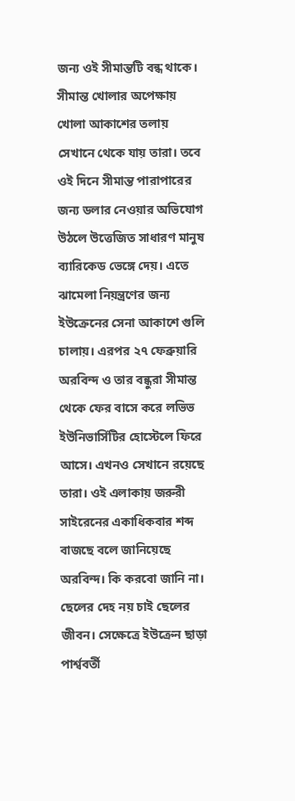জন্য ওই সীমান্তটি বন্ধ থাকে। সীমান্ত খোলার অপেক্ষায় খোলা আকাশের তলায় সেখানে থেকে যায় তারা। তবে ওই দিনে সীমান্ত পারাপারের জন্য ডলার নেওয়ার অভিযোগ উঠলে উত্তেজিত সাধারণ মানুষ ব্যারিকেড ভেঙ্গে দেয়। এতে ঝামেলা নিয়ন্ত্রণের জন্য ইউক্রেনের সেনা আকাশে গুলি চালায়। এরপর ২৭ ফেব্রুয়ারি অরবিন্দ ও তার বন্ধুরা সীমান্ত থেকে ফের বাসে করে লভিভ ইউনিভার্সিটির হোস্টেলে ফিরে আসে। এখনও সেখানে রয়েছে তারা। ওই এলাকায় জরুরী সাইরেনের একাধিকবার শব্দ বাজছে বলে জানিয়েছে অরবিন্দ। কি করবো জানি না। ছেলের দেহ নয় চাই ছেলের জীবন। সেক্ষেত্রে ইউক্রেন ছাড়া পার্শ্ববর্তী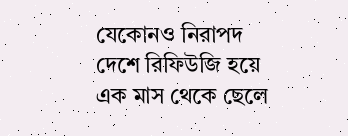যেকোনও নিরাপদ দেশে রিফিউজি হয়ে এক মাস থেকে ছেলে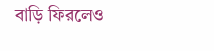বাড়ি ফিরলেও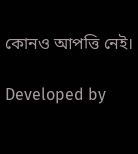কোনও আপত্তি নেই।

Developed by